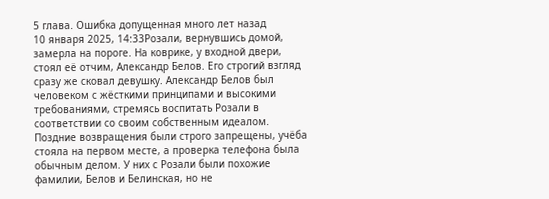5 глава. Ошибка допущенная много лет назад
10 января 2025, 14:33Розали, вернувшись домой, замерла на пороге. На коврике, у входной двери, стоял её отчим, Александр Белов. Его строгий взгляд сразу же сковал девушку. Александр Белов был человеком с жёсткими принципами и высокими требованиями, стремясь воспитать Розали в соответствии со своим собственным идеалом. Поздние возвращения были строго запрещены, учёба стояла на первом месте, а проверка телефона была обычным делом. У них с Розали были похожие фамилии, Белов и Белинская, но не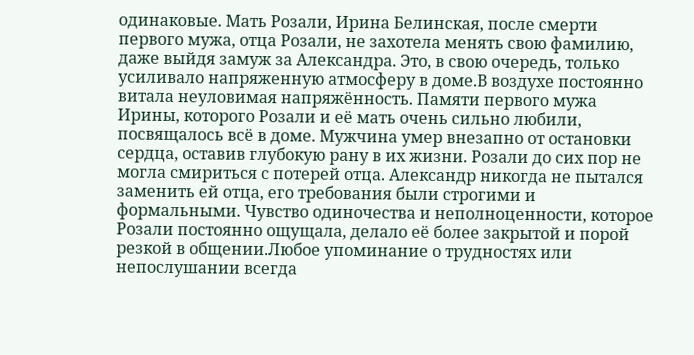одинаковые. Мать Розали, Ирина Белинская, после смерти первого мужа, отца Розали, не захотела менять свою фамилию, даже выйдя замуж за Александра. Это, в свою очередь, только усиливало напряженную атмосферу в доме.В воздухе постоянно витала неуловимая напряжённость. Памяти первого мужа Ирины, которого Розали и её мать очень сильно любили, посвящалось всё в доме. Мужчина умер внезапно от остановки сердца, оставив глубокую рану в их жизни. Розали до сих пор не могла смириться с потерей отца. Александр никогда не пытался заменить ей отца, его требования были строгими и формальными. Чувство одиночества и неполноценности, которое Розали постоянно ощущала, делало её более закрытой и порой резкой в общении.Любое упоминание о трудностях или непослушании всегда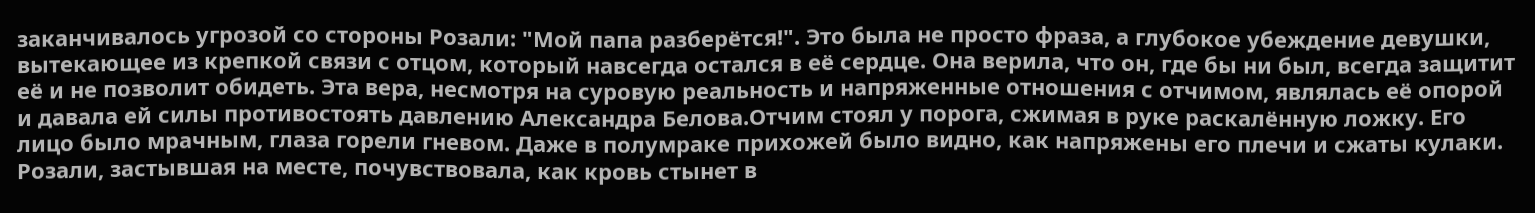заканчивалось угрозой со стороны Розали: "Мой папа разберётся!". Это была не просто фраза, а глубокое убеждение девушки, вытекающее из крепкой связи с отцом, который навсегда остался в её сердце. Она верила, что он, где бы ни был, всегда защитит её и не позволит обидеть. Эта вера, несмотря на суровую реальность и напряженные отношения с отчимом, являлась её опорой и давала ей силы противостоять давлению Александра Белова.Отчим стоял у порога, сжимая в руке раскалённую ложку. Его лицо было мрачным, глаза горели гневом. Даже в полумраке прихожей было видно, как напряжены его плечи и сжаты кулаки. Розали, застывшая на месте, почувствовала, как кровь стынет в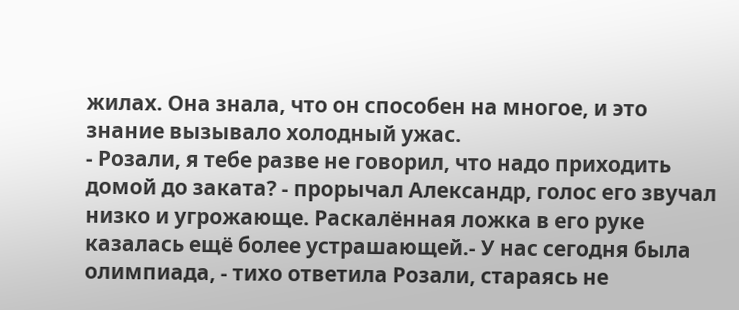жилах. Она знала, что он способен на многое, и это знание вызывало холодный ужас.
- Розали, я тебе разве не говорил, что надо приходить домой до заката? - прорычал Александр, голос его звучал низко и угрожающе. Раскалённая ложка в его руке казалась ещё более устрашающей.- У нас сегодня была олимпиада, - тихо ответила Розали, стараясь не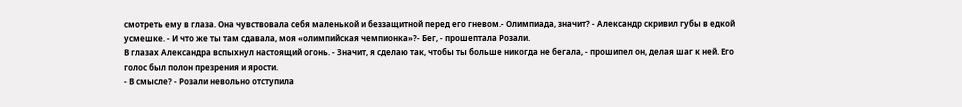смотреть ему в глаза. Она чувствовала себя маленькой и беззащитной перед его гневом.- Олимпиада, значит? - Александр скривил губы в едкой усмешке. - И что же ты там сдавала, моя «олимпийская чемпионка»?- Бег, - прошептала Розали.
В глазах Александра вспыхнул настоящий огонь. - Значит, я сделаю так, чтобы ты больше никогда не бегала, - прошипел он, делая шаг к ней. Его голос был полон презрения и ярости.
- В смысле? - Розали невольно отступила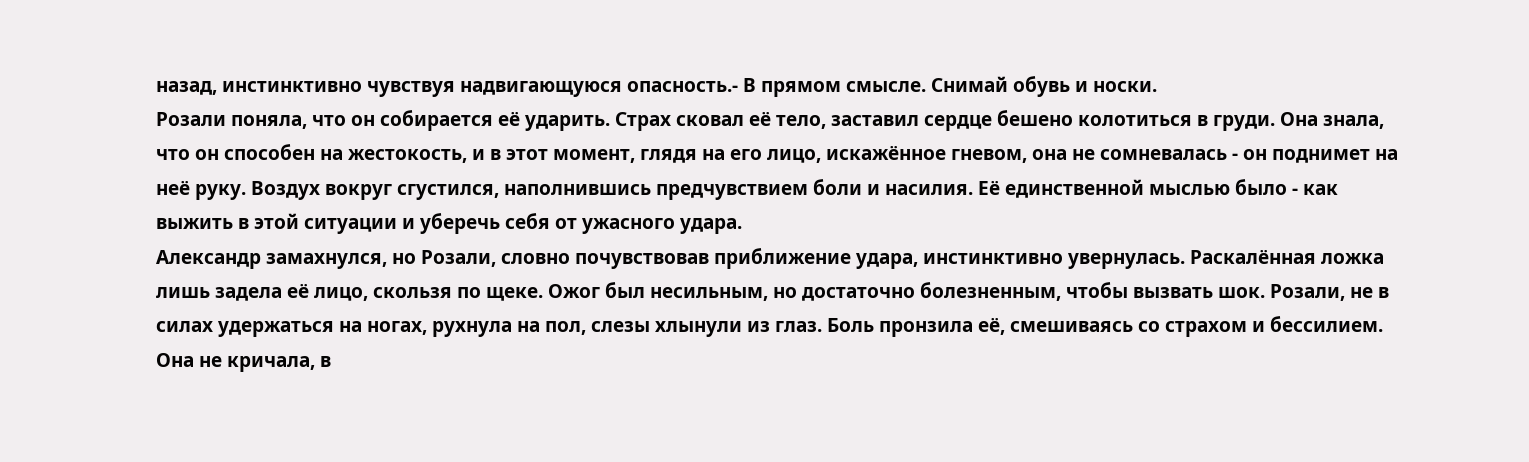назад, инстинктивно чувствуя надвигающуюся опасность.- В прямом смысле. Снимай обувь и носки.
Розали поняла, что он собирается её ударить. Страх сковал её тело, заставил сердце бешено колотиться в груди. Она знала, что он способен на жестокость, и в этот момент, глядя на его лицо, искажённое гневом, она не сомневалась - он поднимет на неё руку. Воздух вокруг сгустился, наполнившись предчувствием боли и насилия. Её единственной мыслью было - как выжить в этой ситуации и уберечь себя от ужасного удара.
Александр замахнулся, но Розали, словно почувствовав приближение удара, инстинктивно увернулась. Раскалённая ложка лишь задела её лицо, скользя по щеке. Ожог был несильным, но достаточно болезненным, чтобы вызвать шок. Розали, не в силах удержаться на ногах, рухнула на пол, слезы хлынули из глаз. Боль пронзила её, смешиваясь со страхом и бессилием. Она не кричала, в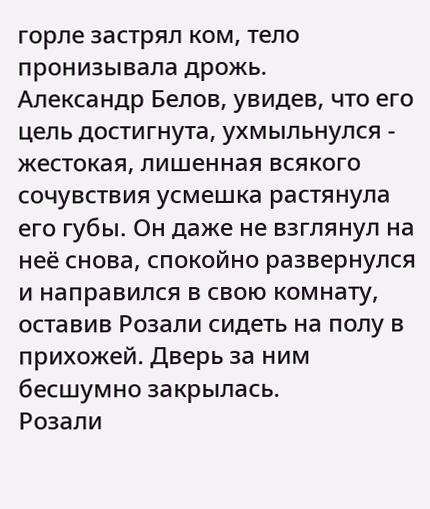горле застрял ком, тело пронизывала дрожь.
Александр Белов, увидев, что его цель достигнута, ухмыльнулся - жестокая, лишенная всякого сочувствия усмешка растянула его губы. Он даже не взглянул на неё снова, спокойно развернулся и направился в свою комнату, оставив Розали сидеть на полу в прихожей. Дверь за ним бесшумно закрылась.
Розали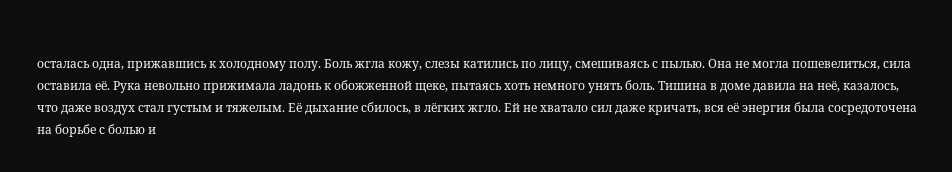осталась одна, прижавшись к холодному полу. Боль жгла кожу, слезы катились по лицу, смешиваясь с пылью. Она не могла пошевелиться, сила оставила её. Рука невольно прижимала ладонь к обожженной щеке, пытаясь хоть немного унять боль. Тишина в доме давила на неё, казалось, что даже воздух стал густым и тяжелым. Её дыхание сбилось, в лёгких жгло. Ей не хватало сил даже кричать, вся её энергия была сосредоточена на борьбе с болью и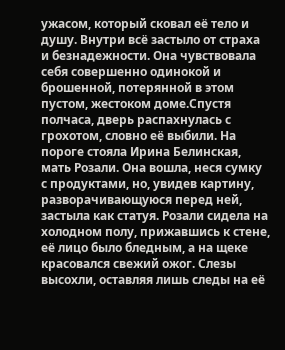ужасом, который сковал её тело и душу. Внутри всё застыло от страха и безнадежности. Она чувствовала себя совершенно одинокой и брошенной, потерянной в этом пустом, жестоком доме.Спустя полчаса, дверь распахнулась с грохотом, словно её выбили. На пороге стояла Ирина Белинская, мать Розали. Она вошла, неся сумку с продуктами, но, увидев картину, разворачивающуюся перед ней, застыла как статуя. Розали сидела на холодном полу, прижавшись к стене, её лицо было бледным, а на щеке красовался свежий ожог. Слезы высохли, оставляя лишь следы на её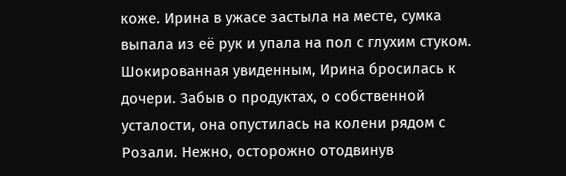коже. Ирина в ужасе застыла на месте, сумка выпала из её рук и упала на пол с глухим стуком.
Шокированная увиденным, Ирина бросилась к дочери. Забыв о продуктах, о собственной усталости, она опустилась на колени рядом с Розали. Нежно, осторожно отодвинув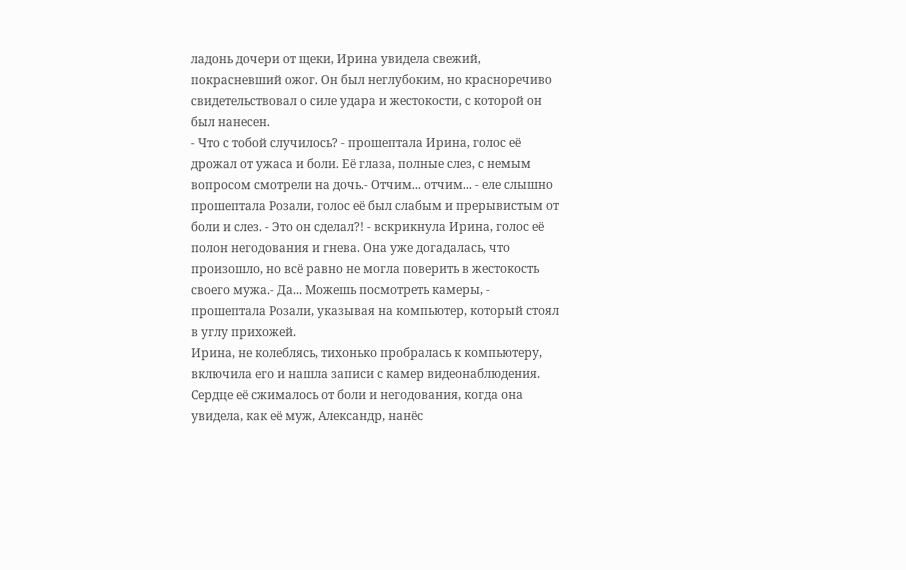ладонь дочери от щеки, Ирина увидела свежий, покрасневший ожог. Он был неглубоким, но красноречиво свидетельствовал о силе удара и жестокости, с которой он был нанесен.
- Что с тобой случилось? - прошептала Ирина, голос её дрожал от ужаса и боли. Её глаза, полные слез, с немым вопросом смотрели на дочь.- Отчим... отчим... - еле слышно прошептала Розали, голос её был слабым и прерывистым от боли и слез. - Это он сделал?! - вскрикнула Ирина, голос её полон негодования и гнева. Она уже догадалась, что произошло, но всё равно не могла поверить в жестокость своего мужа.- Да... Можешь посмотреть камеры, - прошептала Розали, указывая на компьютер, который стоял в углу прихожей.
Ирина, не колеблясь, тихонько пробралась к компьютеру, включила его и нашла записи с камер видеонаблюдения. Сердце её сжималось от боли и негодования, когда она увидела, как её муж, Александр, нанёс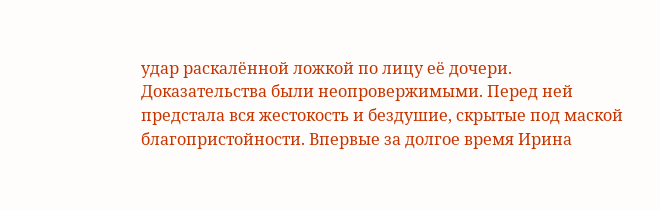удар раскалённой ложкой по лицу её дочери. Доказательства были неопровержимыми. Перед ней предстала вся жестокость и бездушие, скрытые под маской благопристойности. Впервые за долгое время Ирина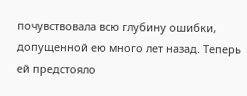почувствовала всю глубину ошибки, допущенной ею много лет назад. Теперь ей предстояло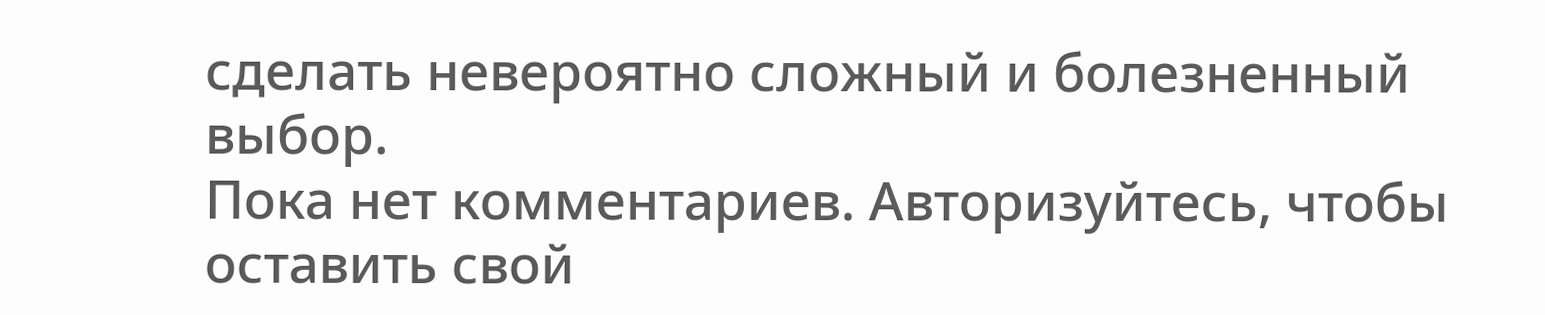сделать невероятно сложный и болезненный выбор.
Пока нет комментариев. Авторизуйтесь, чтобы оставить свой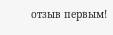отзыв первым!